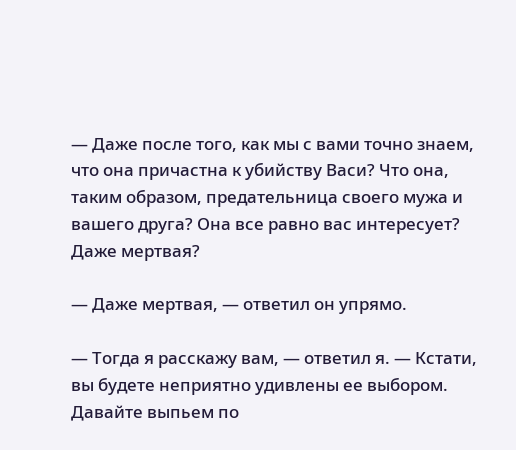— Даже после того, как мы с вами точно знаем, что она причастна к убийству Васи? Что она, таким образом, предательница своего мужа и вашего друга? Она все равно вас интересует? Даже мертвая?

— Даже мертвая, — ответил он упрямо.

— Тогда я расскажу вам, — ответил я. — Кстати, вы будете неприятно удивлены ее выбором. Давайте выпьем по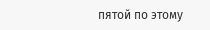пятой по этому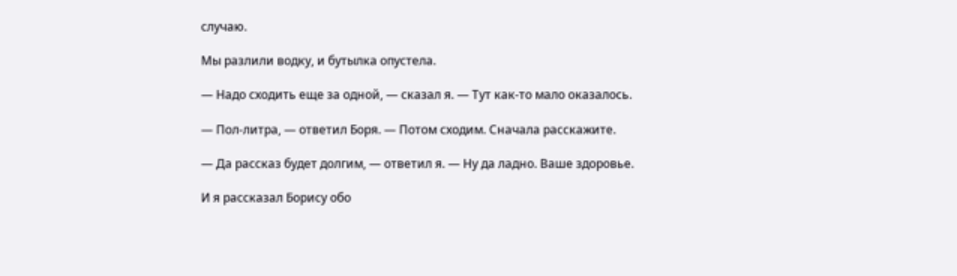случаю.

Мы разлили водку, и бутылка опустела.

— Надо сходить еще за одной, — сказал я. — Тут как-то мало оказалось.

— Пол-литра, — ответил Боря. — Потом сходим. Сначала расскажите.

— Да рассказ будет долгим, — ответил я. — Ну да ладно. Ваше здоровье.

И я рассказал Борису обо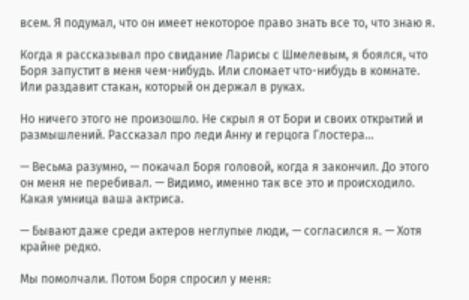всем. Я подумал, что он имеет некоторое право знать все то, что знаю я.

Когда я рассказывал про свидание Ларисы с Шмелевым, я боялся, что Боря запустит в меня чем-нибудь. Или сломает что-нибудь в комнате. Или раздавит стакан, который он держал в руках.

Но ничего этого не произошло. Не скрыл я от Бори и своих открытий и размышлений. Рассказал про леди Анну и герцога Глостера…

— Весьма разумно, — покачал Боря головой, когда я закончил. До этого он меня не перебивал. — Видимо, именно так все это и происходило. Какая умница ваша актриса.

— Бывают даже среди актеров неглупые люди, — согласился я. — Хотя крайне редко.

Мы помолчали. Потом Боря спросил у меня: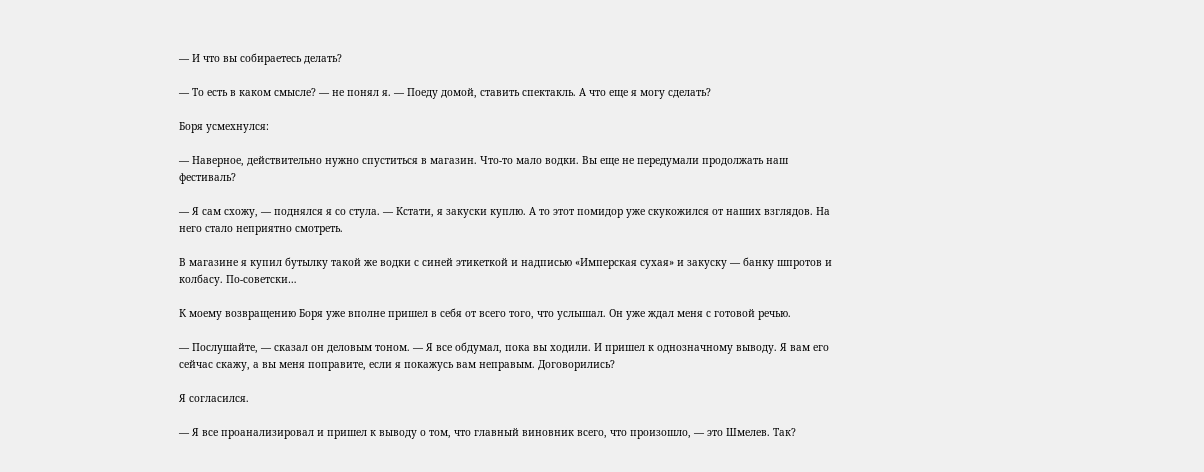— И что вы собираетесь делать?

— То есть в каком смысле? — не понял я. — Поеду домой, ставить спектакль. А что еще я могу сделать?

Боря усмехнулся:

— Наверное, действительно нужно спуститься в магазин. Что-то мало водки. Вы еще не передумали продолжать наш фестиваль?

— Я сам схожу, — поднялся я со стула. — Кстати, я закуски куплю. А то этот помидор уже скукожился от наших взглядов. На него стало неприятно смотреть.

В магазине я купил бутылку такой же водки с синей этикеткой и надписью «Имперская сухая» и закуску — банку шпротов и колбасу. По-советски…

К моему возвращению Боря уже вполне пришел в себя от всего того, что услышал. Он уже ждал меня с готовой речью.

— Послушайте, — сказал он деловым тоном. — Я все обдумал, пока вы ходили. И пришел к однозначному выводу. Я вам его сейчас скажу, а вы меня поправите, если я покажусь вам неправым. Договорились?

Я согласился.

— Я все проанализировал и пришел к выводу о том, что главный виновник всего, что произошло, — это Шмелев. Так?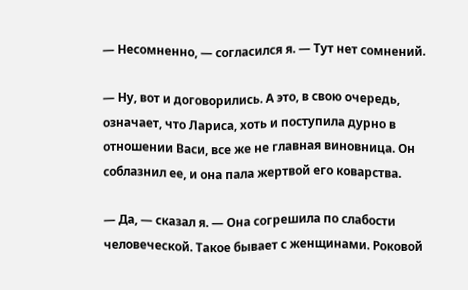— Несомненно, — согласился я. — Тут нет сомнений.

— Ну, вот и договорились. А это, в свою очередь, означает, что Лариса, хоть и поступила дурно в отношении Васи, все же не главная виновница. Он соблазнил ее, и она пала жертвой его коварства.

— Да, — сказал я. — Она согрешила по слабости человеческой. Такое бывает с женщинами. Роковой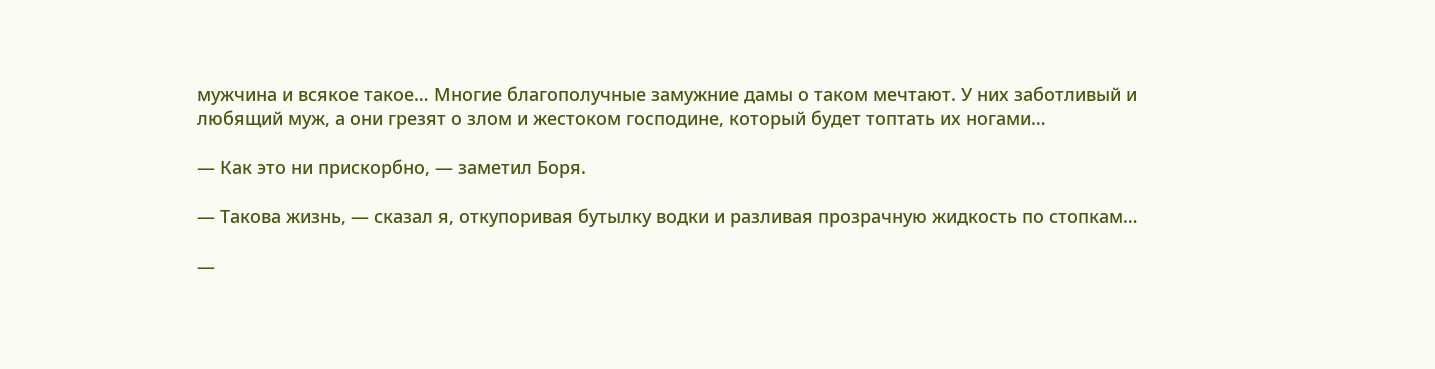мужчина и всякое такое… Многие благополучные замужние дамы о таком мечтают. У них заботливый и любящий муж, а они грезят о злом и жестоком господине, который будет топтать их ногами…

— Как это ни прискорбно, — заметил Боря.

— Такова жизнь, — сказал я, откупоривая бутылку водки и разливая прозрачную жидкость по стопкам…

—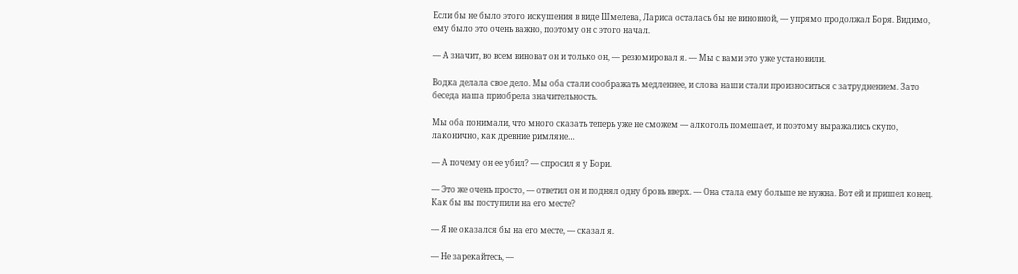Если бы не было этого искушения в виде Шмелева, Лариса осталась бы не виновной, — упрямо продолжал Боря. Видимо, ему было это очень важно, поэтому он с этого начал.

— А значит, во всем виноват он и только он, — резюмировал я. — Мы с вами это уже установили.

Водка делала свое дело. Мы оба стали соображать медленнее, и слова наши стали произноситься с затруднением. Зато беседа наша приобрела значительность.

Мы оба понимали, что много сказать теперь уже не сможем — алкоголь помешает, и поэтому выражались скупо, лаконично, как древние римляне…

— А почему он ее убил? — спросил я у Бори.

— Это же очень просто, — ответил он и поднял одну бровь вверх. — Она стала ему больше не нужна. Вот ей и пришел конец. Как бы вы поступили на его месте?

— Я не оказался бы на его месте, — сказал я.

— Не зарекайтесь, —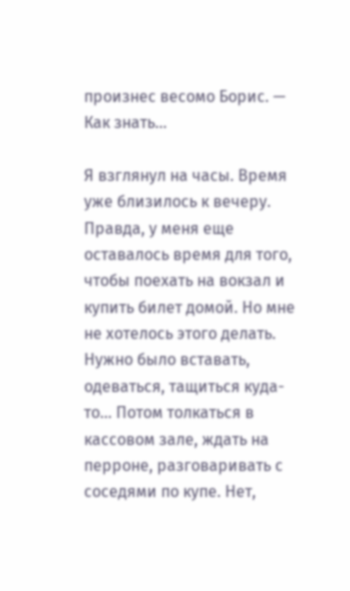произнес весомо Борис. — Как знать…

Я взглянул на часы. Время уже близилось к вечеру. Правда, у меня еще оставалось время для того, чтобы поехать на вокзал и купить билет домой. Но мне не хотелось этого делать. Нужно было вставать, одеваться, тащиться куда-то… Потом толкаться в кассовом зале, ждать на перроне, разговаривать с соседями по купе. Нет,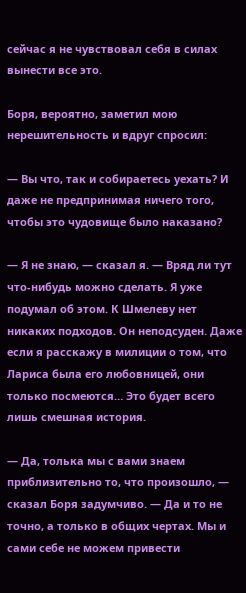сейчас я не чувствовал себя в силах вынести все это.

Боря, вероятно, заметил мою нерешительность и вдруг спросил:

— Вы что, так и собираетесь уехать? И даже не предпринимая ничего того, чтобы это чудовище было наказано?

— Я не знаю, — сказал я. — Вряд ли тут что-нибудь можно сделать. Я уже подумал об этом. К Шмелеву нет никаких подходов. Он неподсуден. Даже если я расскажу в милиции о том, что Лариса была его любовницей, они только посмеются… Это будет всего лишь смешная история.

— Да, толька мы с вами знаем приблизительно то, что произошло, — сказал Боря задумчиво. — Да и то не точно, а только в общих чертах. Мы и сами себе не можем привести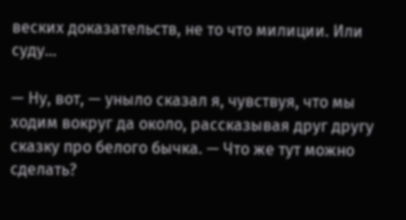веских доказательств, не то что милиции. Или суду…

— Ну, вот, — уныло сказал я, чувствуя, что мы ходим вокруг да около, рассказывая друг другу сказку про белого бычка. — Что же тут можно сделать?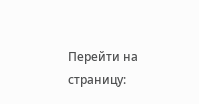Перейти на страницу: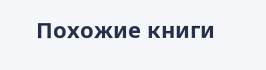Похожие книги